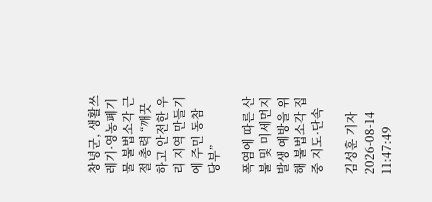창녕군, 생활쓰레기·영농폐기물 불법소각 근절 총력 “깨끗하고 안전한 우리 지역 만들기에 주민 동참 당부”

폭염에 따른 산불 및 미세먼지 발생 예방을 위해 불법소각 집중 지도·단속

김성훈 기자
2026-08-14 11:47:49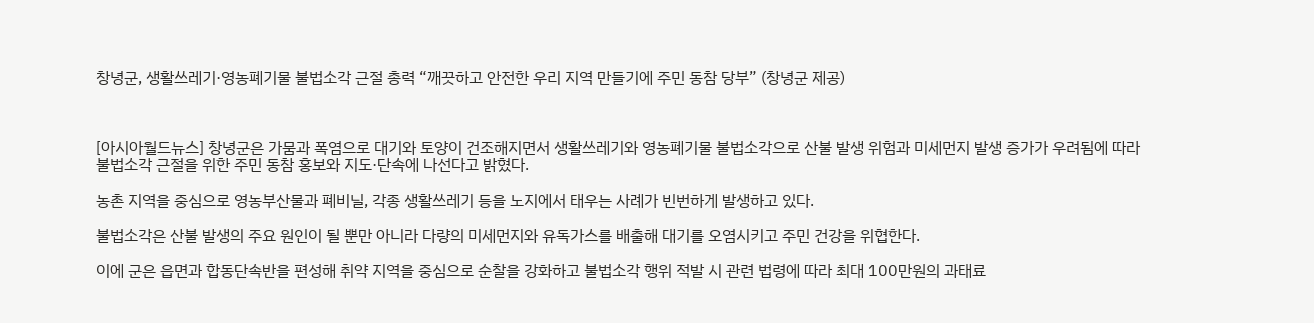창녕군, 생활쓰레기·영농폐기물 불법소각 근절 총력 “깨끗하고 안전한 우리 지역 만들기에 주민 동참 당부” (창녕군 제공)



[아시아월드뉴스] 창녕군은 가뭄과 폭염으로 대기와 토양이 건조해지면서 생활쓰레기와 영농폐기물 불법소각으로 산불 발생 위험과 미세먼지 발생 증가가 우려됨에 따라 불법소각 근절을 위한 주민 동참 홍보와 지도·단속에 나선다고 밝혔다.

농촌 지역을 중심으로 영농부산물과 폐비닐, 각종 생활쓰레기 등을 노지에서 태우는 사례가 빈번하게 발생하고 있다.

불법소각은 산불 발생의 주요 원인이 될 뿐만 아니라 다량의 미세먼지와 유독가스를 배출해 대기를 오염시키고 주민 건강을 위협한다.

이에 군은 읍면과 합동단속반을 편성해 취약 지역을 중심으로 순찰을 강화하고 불법소각 행위 적발 시 관련 법령에 따라 최대 100만원의 과태료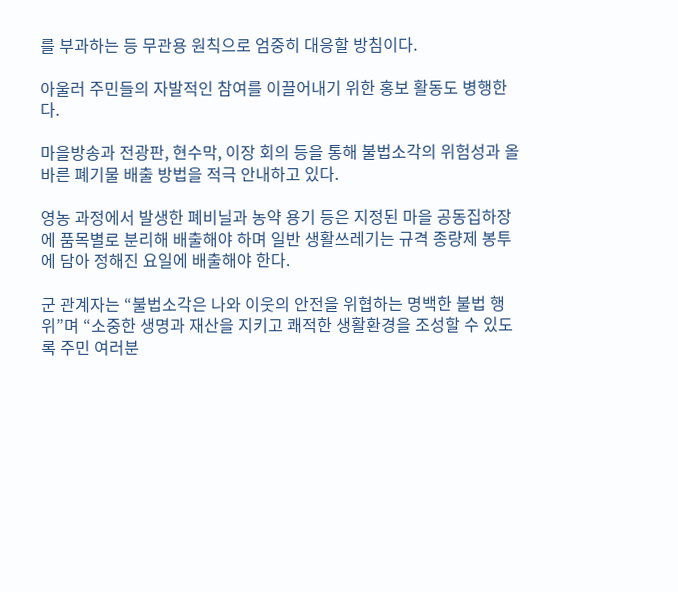를 부과하는 등 무관용 원칙으로 엄중히 대응할 방침이다.

아울러 주민들의 자발적인 참여를 이끌어내기 위한 홍보 활동도 병행한다.

마을방송과 전광판, 현수막, 이장 회의 등을 통해 불법소각의 위험성과 올바른 폐기물 배출 방법을 적극 안내하고 있다.

영농 과정에서 발생한 폐비닐과 농약 용기 등은 지정된 마을 공동집하장에 품목별로 분리해 배출해야 하며 일반 생활쓰레기는 규격 종량제 봉투에 담아 정해진 요일에 배출해야 한다.

군 관계자는 “불법소각은 나와 이웃의 안전을 위협하는 명백한 불법 행위”며 “소중한 생명과 재산을 지키고 쾌적한 생활환경을 조성할 수 있도록 주민 여러분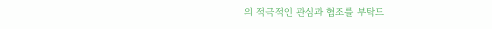의 적극적인 관심과 협조를 부탁드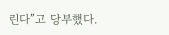린다”고 당부했다.